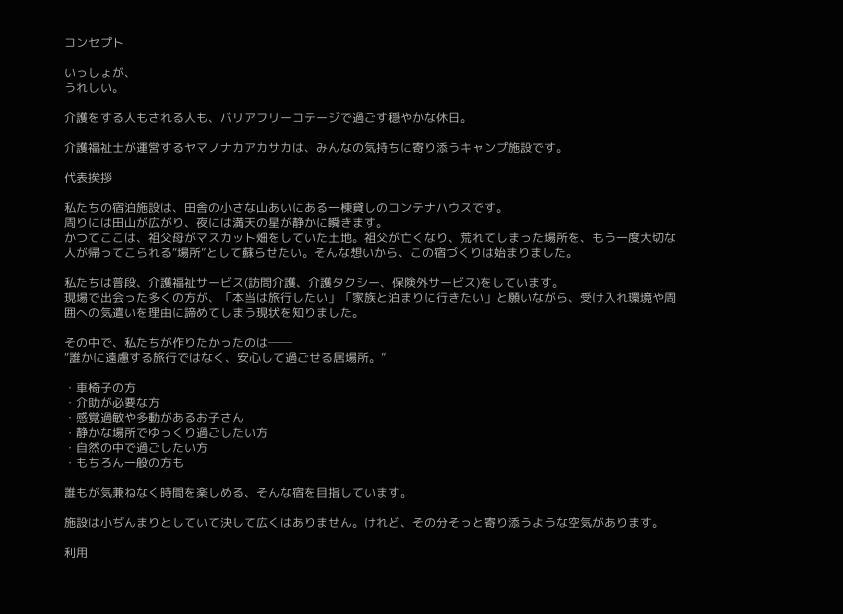コンセプト

いっしょが、
うれしい。

介護をする人もされる人も、バリアフリーコテージで過ごす穏やかな休日。

介護福祉士が運営するヤマノナカアカサカは、みんなの気持ちに寄り添うキャンプ施設です。

代表挨拶

私たちの宿泊施設は、田舎の小さな山あいにある一棟貸しのコンテナハウスです。
周りには田山が広がり、夜には満天の星が静かに瞬きます。
かつてここは、祖父母がマスカット畑をしていた土地。祖父が亡くなり、荒れてしまった場所を、もう一度大切な人が帰ってこられる“場所”として蘇らせたい。そんな想いから、この宿づくりは始まりました。

私たちは普段、介護福祉サービス(訪問介護、介護タクシー、保険外サービス)をしています。
現場で出会った多くの方が、「本当は旅行したい」「家族と泊まりに行きたい」と願いながら、受け入れ環境や周囲への気遣いを理由に諦めてしまう現状を知りました。

その中で、私たちが作りたかったのは──
“誰かに遠慮する旅行ではなく、安心して過ごせる居場所。”

・車椅子の方
・介助が必要な方
・感覚過敏や多動があるお子さん
・静かな場所でゆっくり過ごしたい方
・自然の中で過ごしたい方
・もちろん一般の方も

誰もが気兼ねなく時間を楽しめる、そんな宿を目指しています。

施設は小ぢんまりとしていて決して広くはありません。けれど、その分そっと寄り添うような空気があります。

利用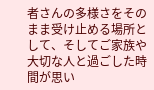者さんの多様さをそのまま受け止める場所として、そしてご家族や大切な人と過ごした時間が思い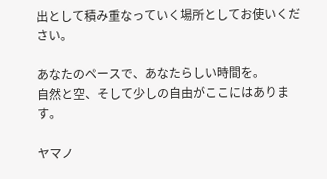出として積み重なっていく場所としてお使いください。

あなたのペースで、あなたらしい時間を。
自然と空、そして少しの自由がここにはあります。

ヤマノ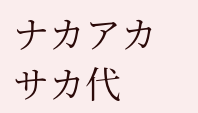ナカアカサカ代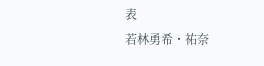表
若林勇希・祐奈